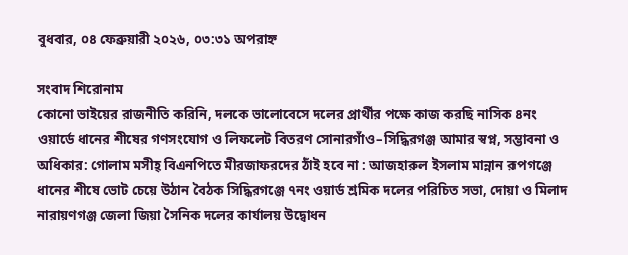বুধবার, ০৪ ফেব্রুয়ারী ২০২৬, ০৩:৩১ অপরাহ্ন

সংবাদ শিরোনাম
কোনো ভাইয়ের রাজনীতি করিনি, দলকে ভালোবেসে দলের প্রার্থীর পক্ষে কাজ করছি নাসিক ৪নং ওয়ার্ডে ধানের শীষের গণসংযোগ ও লিফলেট বিতরণ সোনারগাঁও–সিদ্ধিরগঞ্জ আমার স্বপ্ন, সম্ভাবনা ও অধিকার: গোলাম মসীহ্ বিএনপিতে মীরজাফরদের ঠাঁই হবে না : আজহারুল ইসলাম মান্নান রূপগঞ্জে ধানের শীষে ভোট চেয়ে উঠান বৈঠক সিদ্ধিরগঞ্জে ৭নং ওয়ার্ড শ্রমিক দলের পরিচিত সভা, দোয়া ও মিলাদ নারায়ণগঞ্জ জেলা জিয়া সৈনিক দলের কার্যালয় উদ্বোধন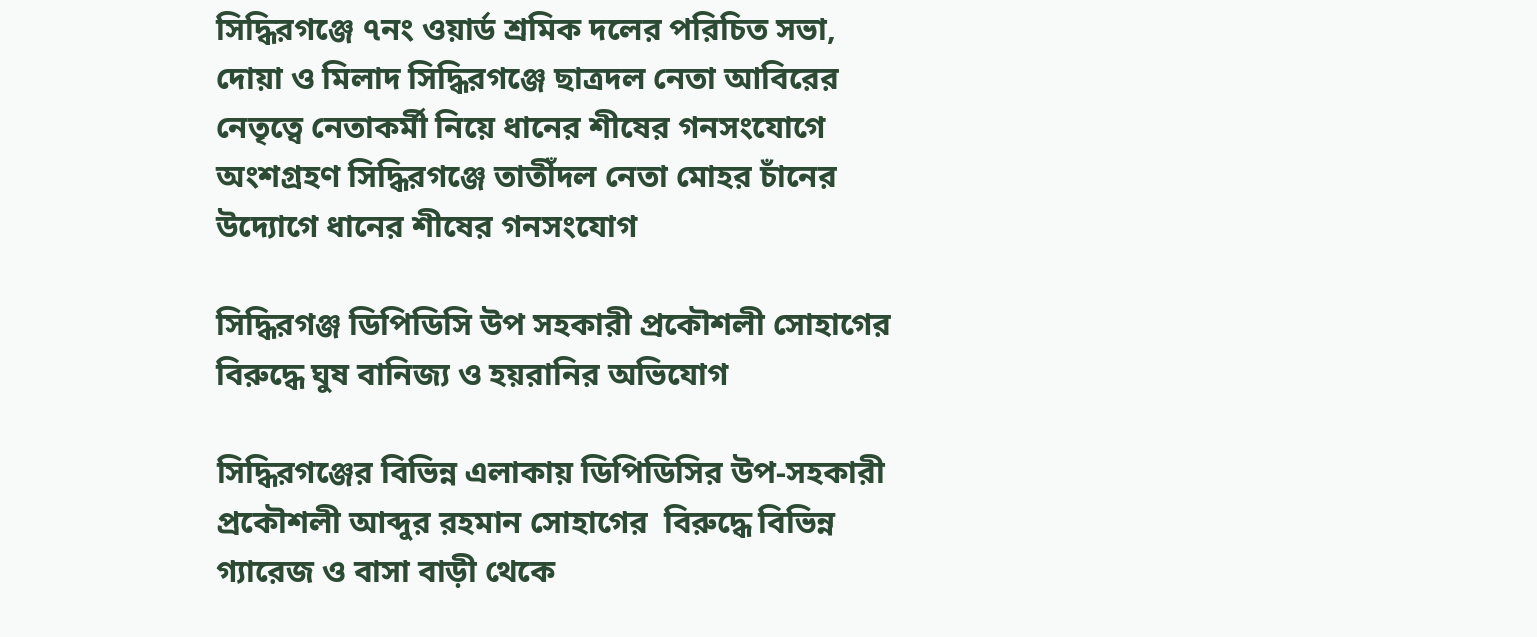সিদ্ধিরগঞ্জে ৭নং ওয়ার্ড শ্রমিক দলের পরিচিত সভা, দোয়া ও মিলাদ সিদ্ধিরগঞ্জে ছাত্রদল নেতা আবিরের নেতৃত্বে নেতাকর্মী নিয়ে ধানের শীষের গনসংযোগে অংশগ্রহণ সিদ্ধিরগঞ্জে তাতীঁদল নেতা মোহর চাঁনের উদ্যোগে ধানের শীষের গনসংযোগ

সিদ্ধিরগঞ্জ ডিপিডিসি উপ সহকারী প্রকৌশলী সোহাগের বিরুদ্ধে ঘুষ বানিজ্য ও হয়রানির অভিযোগ

সিদ্ধিরগঞ্জের বিভিন্ন এলাকায় ডিপিডিসির উপ-সহকারী প্রকৌশলী আব্দুর রহমান সোহাগের  বিরুদ্ধে বিভিন্ন গ্যারেজ ও বাসা বাড়ী থেকে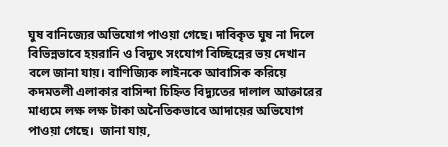ঘুষ বানিজ্যের অভিযোগ পাওয়া গেছে। দাবিকৃত ঘুষ না দিলে বিভিন্নভাবে হয়রানি ও বিদ্যুৎ সংযোগ বিচ্ছিন্নের ভয় দেখান বলে জানা যায়। বাণিজ্যিক লাইনকে আবাসিক করিয়ে কদমতলী এলাকার বাসিন্দা চিহ্নিত বিদ্যুতের দালাল আক্তারের মাধ্যমে লক্ষ লক্ষ টাকা অনৈতিকভাবে আদায়ের অভিযোগ পাওয়া গেছে।  জানা যায়,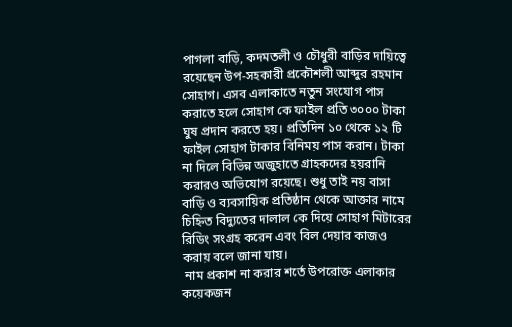পাগলা বাড়ি, কদমতলী ও চৌধুরী বাড়ির দায়িত্বে রয়েছেন উপ-সহকারী প্রকৌশলী আব্দুর রহমান সোহাগ। এসব এলাকাতে নতুন সংযোগ পাস করাতে হলে সোহাগ কে ফাইল প্রতি ৩০০০ টাকা ঘুষ প্রদান করতে হয়। প্রতিদিন ১০ থেকে ১২ টি ফাইল সোহাগ টাকার বিনিময় পাস করান। টাকা না দিলে বিভিন্ন অজুহাতে গ্রাহকদের হয়রানি করারও অভিযোগ রয়েছে। শুধু তাই নয় বাসা বাড়ি ও ব্যবসায়িক প্রতিষ্ঠান থেকে আক্তার নামে চিহ্নিত বিদ্যুতের দালাল কে দিয়ে সোহাগ মিটারের রিডিং সংগ্রহ করেন এবং বিল দেয়ার কাজও করায় বলে জানা যায়।
 নাম প্রকাশ না করার শর্তে উপরোক্ত এলাকার কয়েকজন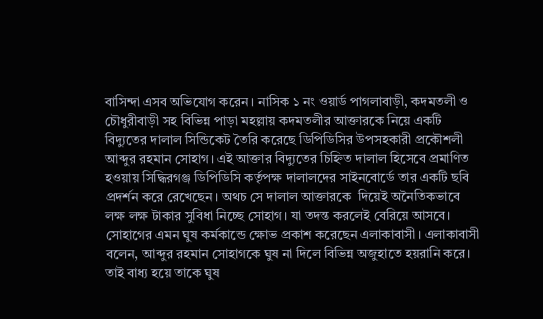বাসিন্দা এসব অভিযোগ করেন। নাসিক ১ নং ওয়ার্ড পাগলাবাড়ী, কদমতলী ও চৌধুরীবাড়ী সহ বিভিন্ন পাড়া মহল্লায় কদমতলীর আক্তারকে নিয়ে একটি বিদ্যুতের দালাল সিন্ডিকেট তৈরি করেছে ডিপিডিসির উপসহকারী প্রকৌশলী আব্দুর রহমান সোহাগ। এই আক্তার বিদ্যুতের চিহ্নিত দালাল হিসেবে প্রমাণিত হওয়ায় সিদ্ধিরগঞ্জ ডিপিডিসি কর্তৃপক্ষ দালালদের সাইনবোর্ডে তার একটি ছবি প্রদর্শন করে রেখেছেন। অথচ সে দালাল আক্তারকে  দিয়েই অনৈতিকভাবে লক্ষ লক্ষ টাকার সুবিধা নিচ্ছে সোহাগ। যা তদন্ত করলেই বেরিয়ে আসবে।
সোহাগের এমন ঘুষ কর্মকান্ডে ক্ষোভ প্রকাশ করেছেন এলাকাবাসী। এলাকাবাসী বলেন, আব্দুর রহমান সোহাগকে ঘুষ না দিলে বিভিন্ন অজুহাতে হয়রানি করে। তাই বাধ্য হয়ে তাকে ঘুষ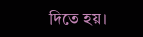দিতে হয়।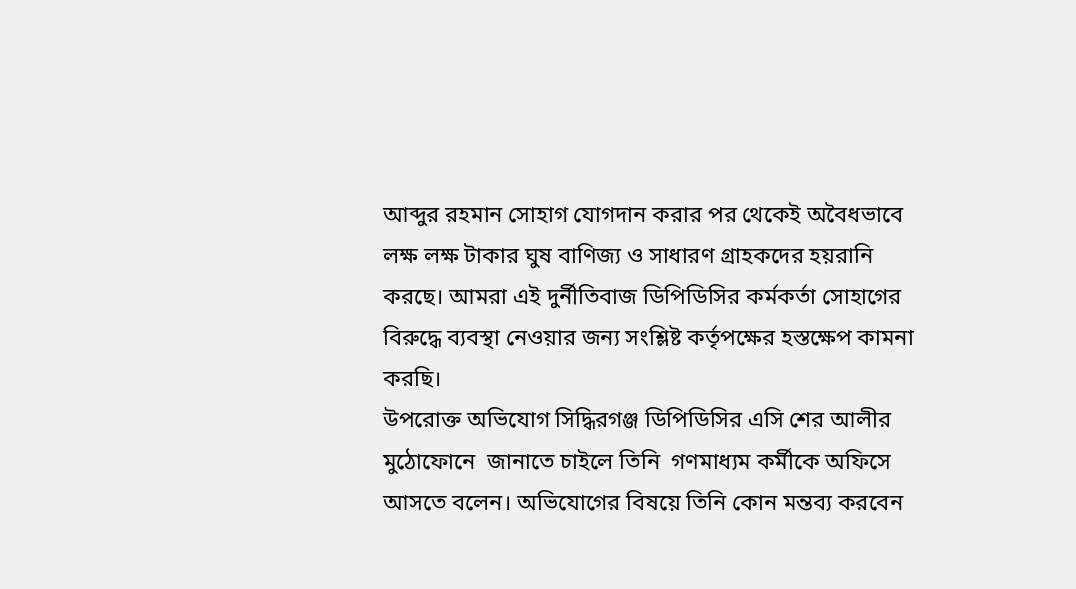আব্দুর রহমান সোহাগ যোগদান করার পর থেকেই অবৈধভাবে লক্ষ লক্ষ টাকার ঘুষ বাণিজ্য ও সাধারণ গ্রাহকদের হয়রানি করছে। আমরা এই দুর্নীতিবাজ ডিপিডিসির কর্মকর্তা সোহাগের বিরুদ্ধে ব্যবস্থা নেওয়ার জন্য সংশ্লিষ্ট কর্তৃপক্ষের হস্তক্ষেপ কামনা করছি।
উপরোক্ত অভিযোগ সিদ্ধিরগঞ্জ ডিপিডিসির এসি শের আলীর মুঠোফোনে  জানাতে চাইলে তিনি  গণমাধ্যম কর্মীকে অফিসে আসতে বলেন। অভিযোগের বিষয়ে তিনি কোন মন্তব্য করবেন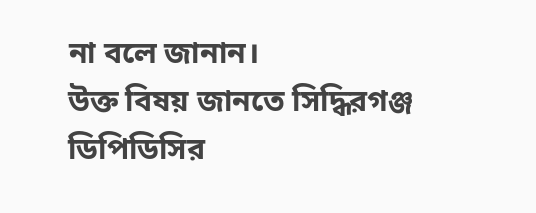না বলে জানান।
উক্ত বিষয় জানতে সিদ্ধিরগঞ্জ ডিপিডিসির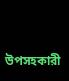উপসহকারী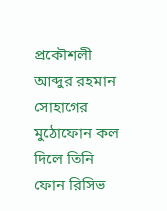প্রকৌশলী আব্দুর রহমান সোহাগের মুঠোফোন কল দিলে তিনি ফোন রিসিভ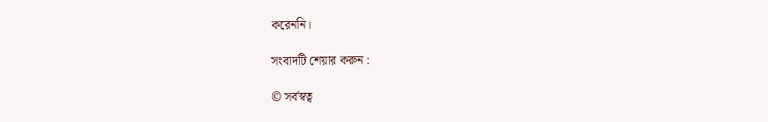করেননি।

সংবাদটি শেয়ার করুন :

© সর্বস্বত্ব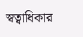স্বত্বাধিকার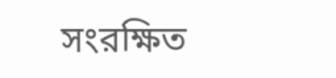সংরক্ষিত